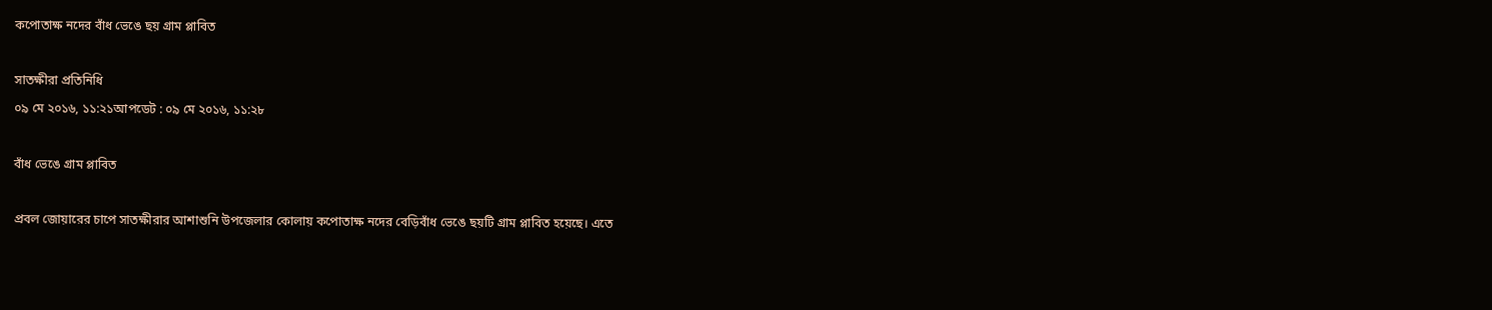কপোতাক্ষ নদের বাঁধ ভেঙে ছয় গ্রাম প্লাবিত

সাতক্ষীরা প্রতিনিধি
০৯ মে ২০১৬, ১১:২১আপডেট : ০৯ মে ২০১৬, ১১:২৮

বাঁধ ভেঙে গ্রাম প্লাবিত

প্রবল জোয়ারের চাপে সাতক্ষীরার আশাশুনি উপজেলার কোলায় কপোতাক্ষ নদের বেড়িবাঁধ ভেঙে ছয়টি গ্রাম প্লাবিত হয়েছে। এতে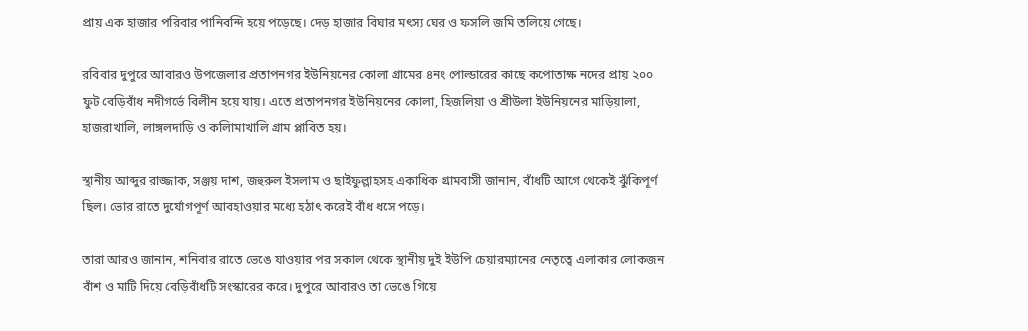প্রায় এক হাজার পরিবার পানিবন্দি হয়ে পড়েছে। দেড় হাজার বিঘার মৎস্য ঘের ও ফসলি জমি তলিয়ে গেছে।

রবিবার দুপুরে আবারও উপজেলার প্রতাপনগর ইউনিয়নের কোলা গ্রামের ৪নং পোল্ডারের কাছে কপোতাক্ষ নদের প্রায় ২০০ ফুট বেড়িবাঁধ নদীগর্ভে বিলীন হয়ে যায়। এতে প্রতাপনগর ইউনিয়নের কোলা, হিজলিয়া ও শ্রীউলা ইউনিয়নের মাড়িয়ালা, হাজরাখালি, লাঙ্গলদাড়ি ও কলিামাখালি গ্রাম প্লাবিত হয়।

স্থানীয় আব্দুর রাজ্জাক, সঞ্জয় দাশ, জহুরুল ইসলাম ও ছাইফুল্লাহসহ একাধিক গ্রামবাসী জানান, বাঁধটি আগে থেকেই ঝুঁকিপূর্ণ ছিল। ভোর রাতে দুর্যোগপূর্ণ আবহাওয়ার মধ্যে হঠাৎ করেই বাঁধ ধসে পড়ে।

তারা আরও জানান, শনিবার রাতে ভেঙে যাওয়ার পর সকাল থেকে স্থানীয় দুই ইউপি চেয়ারম্যানের নেতৃত্বে এলাকার লোকজন বাঁশ ও মাটি দিয়ে বেড়িবাঁধটি সংস্কারের করে। দুপুরে আবারও তা ভেঙে গিয়ে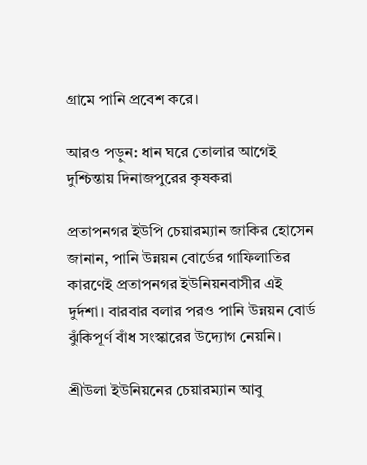গ্রামে পানি প্রবেশ করে।

আরও পড়ুন: ধান ঘরে তোলার আগেই দুশ্চিন্তায় দিনাজপুরের কৃষকরা

প্রতাপনগর ইউপি চেয়ারম্যান জাকির হোসেন জানান, পানি উন্নয়ন বোর্ডের গাফিলাতির কারণেই প্রতাপনগর ইউনিয়নবাসীর এই দুর্দশা। বারবার বলার পরও পানি উন্নয়ন বোর্ড ঝুঁকিপূর্ণ বাঁধ সংস্কারের উদ্যোগ নেয়নি।

শ্রীউলা ইউনিয়নের চেয়ারম্যান আবু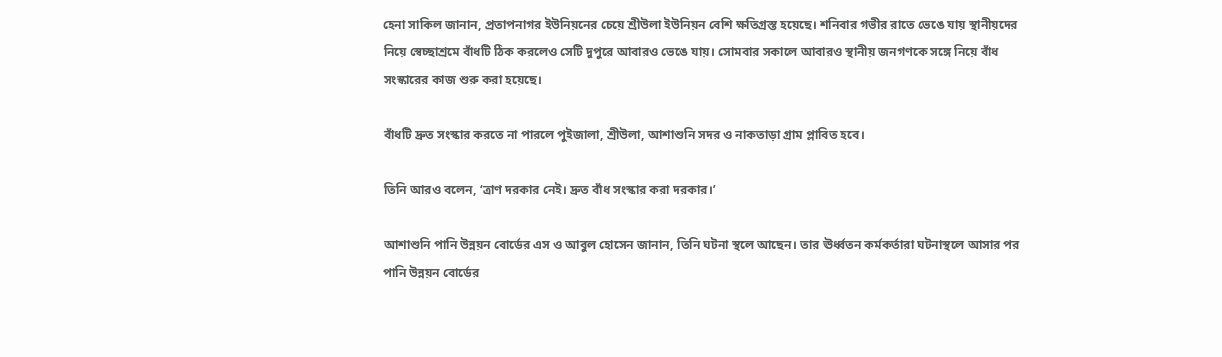হেনা সাকিল জানান, প্রতাপনাগর ইউনিয়নের চেয়ে শ্রীউলা ইউনিয়ন বেশি ক্ষতিগ্রস্ত হয়েছে। শনিবার গভীর রাতে ভেঙে যায় স্থানীয়দের নিয়ে স্বেচ্ছাশ্রমে বাঁধটি ঠিক করলেও সেটি দুপুরে আবারও ভেঙে যায়। সোমবার সকালে আবারও স্থানীয় জনগণকে সঙ্গে নিয়ে বাঁধ সংস্কারের কাজ শুরু করা হয়েছে।

বাঁধটি দ্রুত সংস্কার করতে না পারলে পুইজালা, শ্রীউলা, আশাশুনি সদর ও নাকতাড়া গ্রাম প্লাবিত হবে।

তিনি আরও বলেন, ‘ত্রাণ দরকার নেই। দ্রুত বাঁধ সংস্কার করা দরকার।’

আশাশুনি পানি উন্নয়ন বোর্ডের এস ও আবুল হোসেন জানান, তিনি ঘটনা স্থলে আছেন। তার ঊর্ধ্বতন কর্মকর্তারা ঘটনাস্থলে আসার পর পানি উন্নয়ন বোর্ডের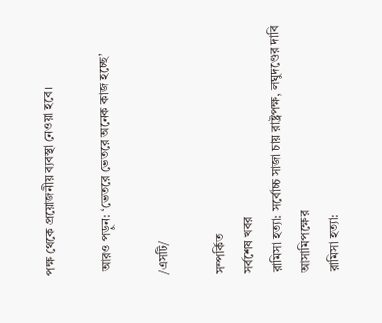পক্ষ থেকে প্রয়োজনীয় ব্যবস্থা নেওয়া হবে।

 আরও পড়ুন: ‘ভেতরে ভেতরে অনেক কাজ হচ্ছে’

/এসটি/

সম্পর্কিত
সর্বশেষ খবর
রামিসা হত্যা: সর্বোচ্চ সাজা চায় রাষ্ট্রপক্ষ, লঘুদণ্ডের দাবি আসামিপক্ষের
রামিসা হত্যা: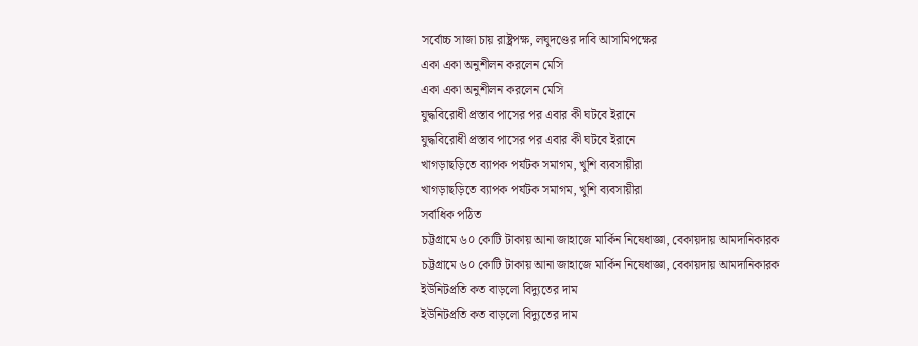সর্বোচ্চ সাজা চায় রাষ্ট্রপক্ষ, লঘুদণ্ডের দাবি আসামিপক্ষের
একা একা অনুশীলন করলেন মেসি
একা একা অনুশীলন করলেন মেসি
যুদ্ধবিরোধী প্রস্তাব পাসের পর এবার কী ঘটবে ইরানে
যুদ্ধবিরোধী প্রস্তাব পাসের পর এবার কী ঘটবে ইরানে
খাগড়াছড়িতে ব্যাপক পর্যটক সমাগম, খুশি ব্যবসায়ীরা
খাগড়াছড়িতে ব্যাপক পর্যটক সমাগম, খুশি ব্যবসায়ীরা
সর্বাধিক পঠিত
চট্টগ্রামে ৬০ কোটি টাকায় আনা জাহাজে মার্কিন নিষেধাজ্ঞা, বেকায়দায় আমদানিকারক
চট্টগ্রামে ৬০ কোটি টাকায় আনা জাহাজে মার্কিন নিষেধাজ্ঞা, বেকায়দায় আমদানিকারক
ইউনিটপ্রতি কত বাড়লো বিদ্যুতের দাম
ইউনিটপ্রতি কত বাড়লো বিদ্যুতের দাম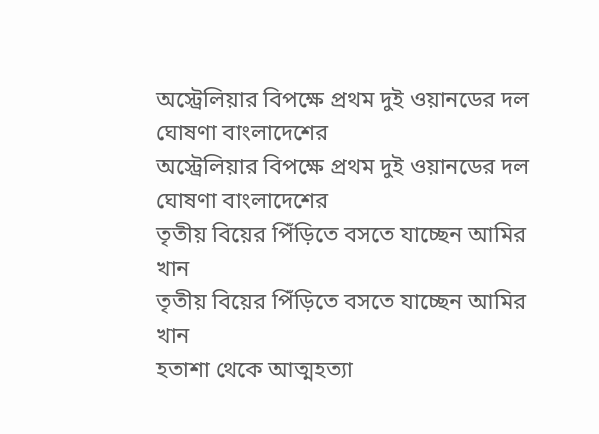অস্ট্রেলিয়ার বিপক্ষে প্রথম দুই ওয়ানডের দল ঘোষণা বাংলাদেশের
অস্ট্রেলিয়ার বিপক্ষে প্রথম দুই ওয়ানডের দল ঘোষণা বাংলাদেশের
তৃতীয় বিয়ের পিঁড়িতে বসতে যাচ্ছেন আমির খান
তৃতীয় বিয়ের পিঁড়িতে বসতে যাচ্ছেন আমির খান
হতাশা থেকে আত্মহত্যা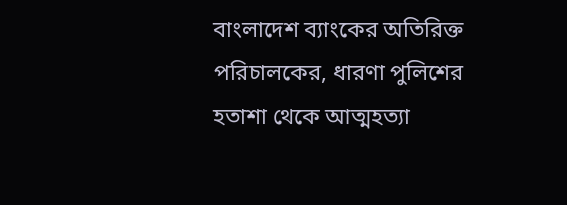বাংলাদেশ ব্যাংকের অতিরিক্ত পরিচালকের, ধারণা পুলিশের
হতাশা থেকে আত্মহত্যা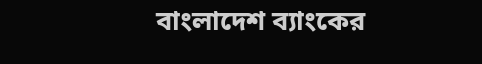বাংলাদেশ ব্যাংকের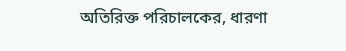অতিরিক্ত পরিচালকের, ধারণা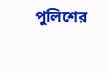পুলিশের